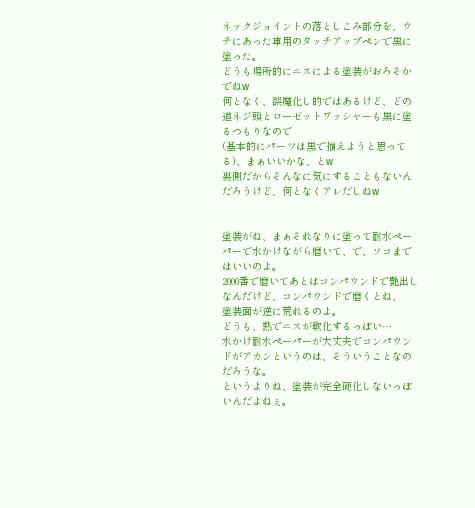ネックジョイントの落としこみ部分を、ウチにあった車用のタッチアップペンで黒に塗った。
どうも場所的にニスによる塗装がおろそかでねw
何となく、誤魔化し的ではあるけど、どの道ネジ頭とローゼットワッシャーも黒に塗るつもりなので
(基本的にパーツは黒で揃えようと思ってる)、まぁいいかな、とw
裏側だからそんなに気にすることもないんだろうけど、何となくアレだしねw


塗装がね、まぁそれなりに塗って耐水ペーパーで水かけながら磨いて、で、ソコまではいいのよ。
2000番で磨いてあとはコンパウンドで艶出しなんだけど、コンパウンドで磨くとね、
塗装面が逆に荒れるのよ。
どうも、熱でニスが軟化するっぽい…
水かけ耐水ペーパーが大丈夫でコンパウンドがアカンというのは、そういうことなのだろうな。
というよりね、塗装が完全硬化しないっぽいんだよねぇ。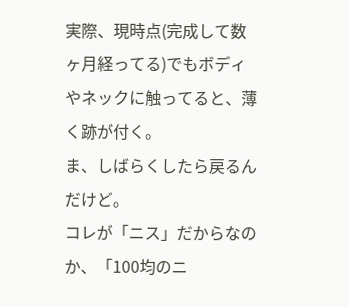実際、現時点(完成して数ヶ月経ってる)でもボディやネックに触ってると、薄く跡が付く。
ま、しばらくしたら戻るんだけど。
コレが「ニス」だからなのか、「100均のニ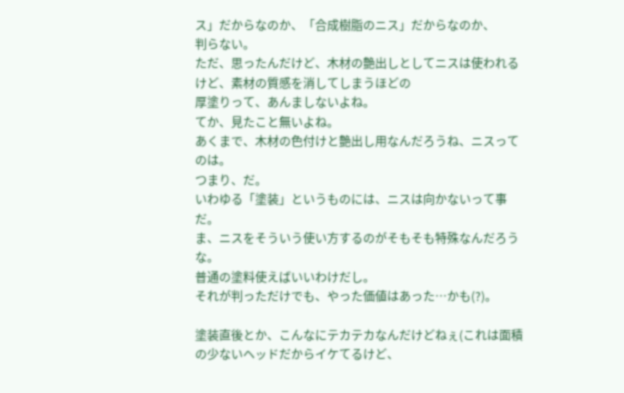ス」だからなのか、「合成樹脂のニス」だからなのか、
判らない。
ただ、思ったんだけど、木材の艶出しとしてニスは使われるけど、素材の質感を消してしまうほどの
厚塗りって、あんましないよね。
てか、見たこと無いよね。
あくまで、木材の色付けと艶出し用なんだろうね、ニスってのは。
つまり、だ。
いわゆる「塗装」というものには、ニスは向かないって事だ。
ま、ニスをそういう使い方するのがそもそも特殊なんだろうな。
普通の塗料使えばいいわけだし。
それが判っただけでも、やった価値はあった…かも(?)。

塗装直後とか、こんなにテカテカなんだけどねぇ(これは面積の少ないヘッドだからイケてるけど、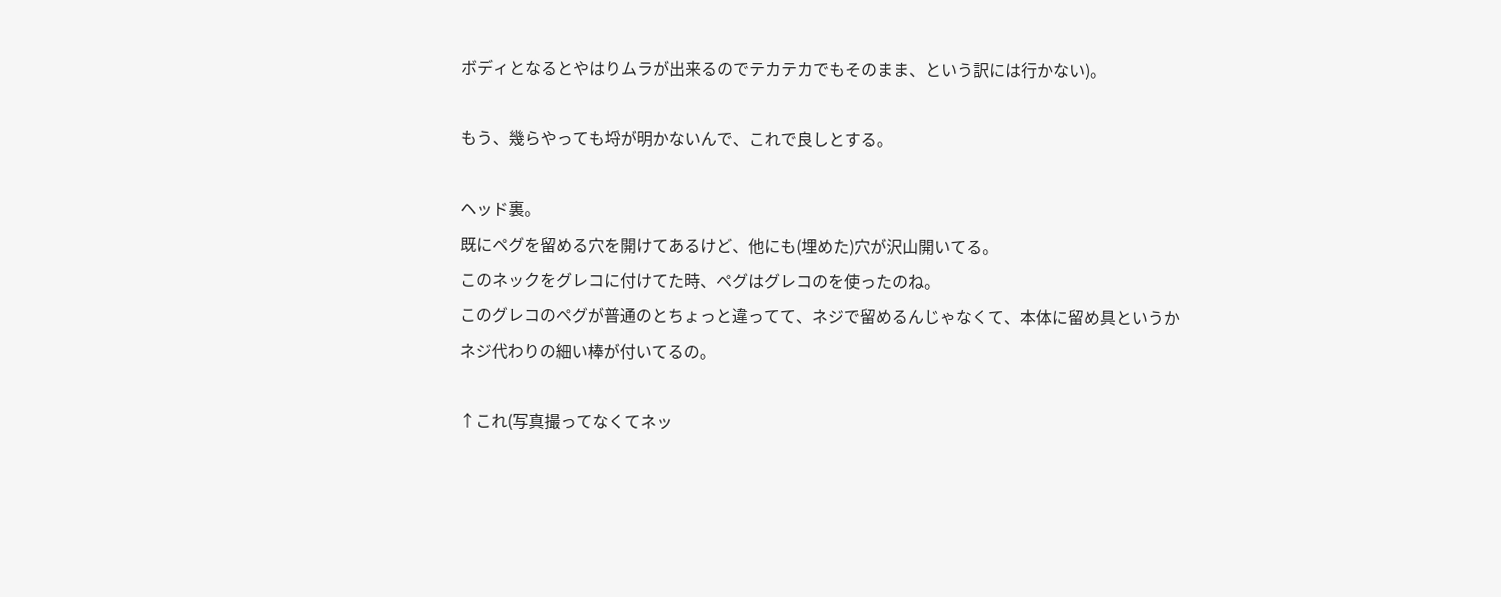ボディとなるとやはりムラが出来るのでテカテカでもそのまま、という訳には行かない)。

もう、幾らやっても埒が明かないんで、これで良しとする。

ヘッド裏。
既にペグを留める穴を開けてあるけど、他にも(埋めた)穴が沢山開いてる。
このネックをグレコに付けてた時、ペグはグレコのを使ったのね。
このグレコのペグが普通のとちょっと違ってて、ネジで留めるんじゃなくて、本体に留め具というか
ネジ代わりの細い棒が付いてるの。

↑これ(写真撮ってなくてネッ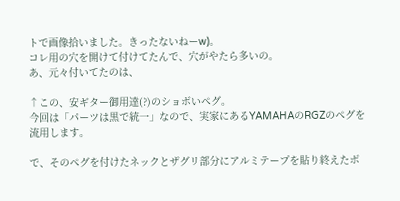トで画像拾いました。きったないねーw)。
コレ用の穴を開けて付けてたんで、穴がやたら多いの。
あ、元々付いてたのは、

↑この、安ギター御用達(?)のショボいペグ。
今回は「パーツは黒で統一」なので、実家にあるYAMAHAのRGZのペグを流用します。

で、そのペグを付けたネックとザグリ部分にアルミテープを貼り終えたボ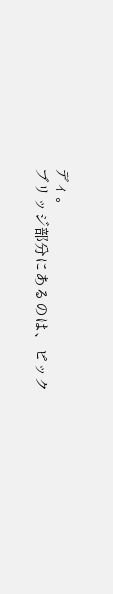ディ。
ブリッジ部分にあるのは、ピック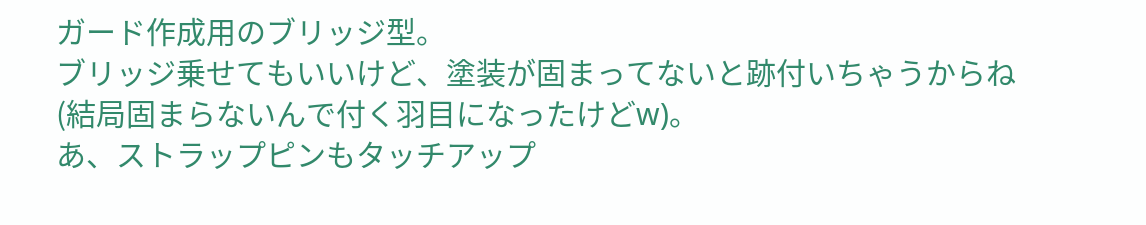ガード作成用のブリッジ型。
ブリッジ乗せてもいいけど、塗装が固まってないと跡付いちゃうからね(結局固まらないんで付く羽目になったけどw)。
あ、ストラップピンもタッチアップ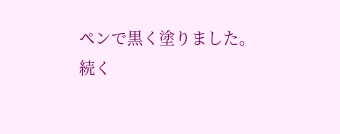ペンで黒く塗りました。
続く